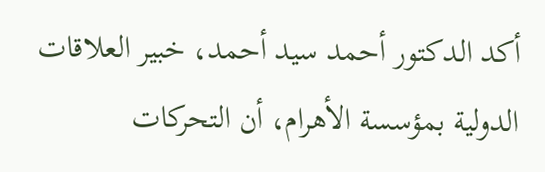أكد الدكتور أحمد سيد أحمد، خبير العلاقات الدولية بمؤسسة الأهرام، أن التحركات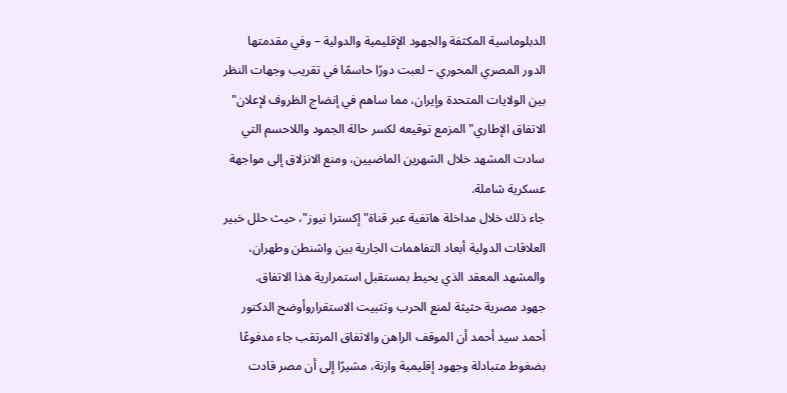الدبلوماسية المكثفة والجهود الإقليمية والدولية – وفي مقدمتها الدور المصري المحوري – لعبت دورًا حاسمًا في تقريب وجهات النظر بين الولايات المتحدة وإيران، مما ساهم في إنضاج الظروف لإعلان" الاتفاق الإطاري" المزمع توقيعه لكسر حالة الجمود واللاحسم التي سادت المشهد خلال الشهرين الماضيين، ومنع الانزلاق إلى مواجهة عسكرية شاملة.
جاء ذلك خلال مداخلة هاتفية عبر قناة" إكسترا نيوز"، حيث حلل خبير العلاقات الدولية أبعاد التفاهمات الجارية بين واشنطن وطهران، والمشهد المعقد الذي يحيط بمستقبل استمرارية هذا الاتفاق.
جهود مصرية حثيثة لمنع الحرب وتثبيت الاستقراروأوضح الدكتور أحمد سيد أحمد أن الموقف الراهن والاتفاق المرتقب جاء مدفوعًا بضغوط متبادلة وجهود إقليمية وازنة، مشيرًا إلى أن مصر قادت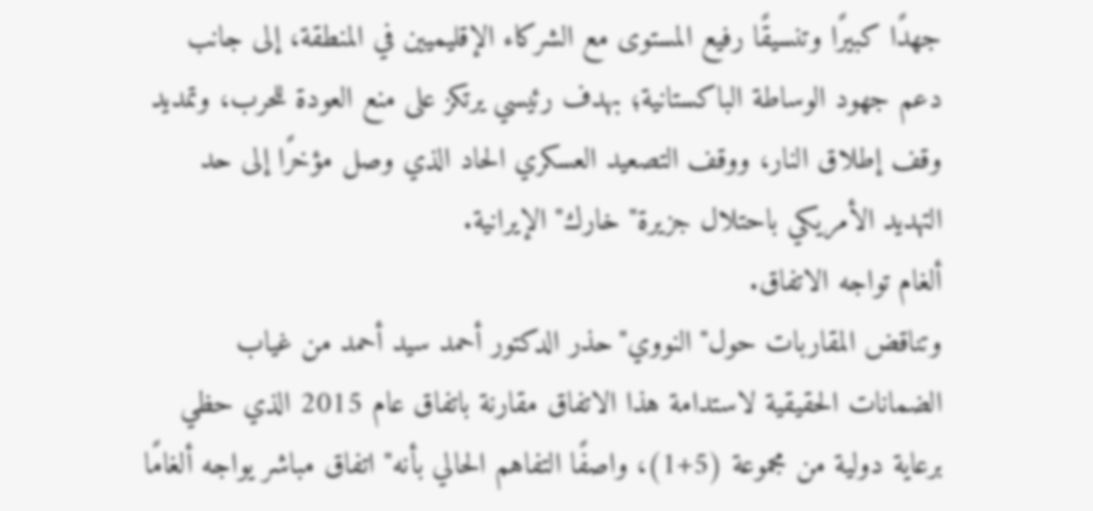جهدًا كبيرًا وتنسيقًا رفيع المستوى مع الشركاء الإقليميين في المنطقة، إلى جانب دعم جهود الوساطة الباكستانية؛ بهدف رئيسي يرتكز على منع العودة للحرب، وتمديد وقف إطلاق النار، ووقف التصعيد العسكري الحاد الذي وصل مؤخرًا إلى حد التهديد الأمريكي باحتلال جزيرة" خارك" الإيرانية.
ألغام تواجه الاتفاق.
وتناقض المقاربات حول" النووي"حذر الدكتور أحمد سيد أحمد من غياب الضمانات الحقيقية لاستدامة هذا الاتفاق مقارنة باتفاق عام 2015 الذي حظي برعاية دولية من مجموعة (5+1)، واصفًا التفاهم الحالي بأنه" اتفاق مباشر يواجه ألغامًا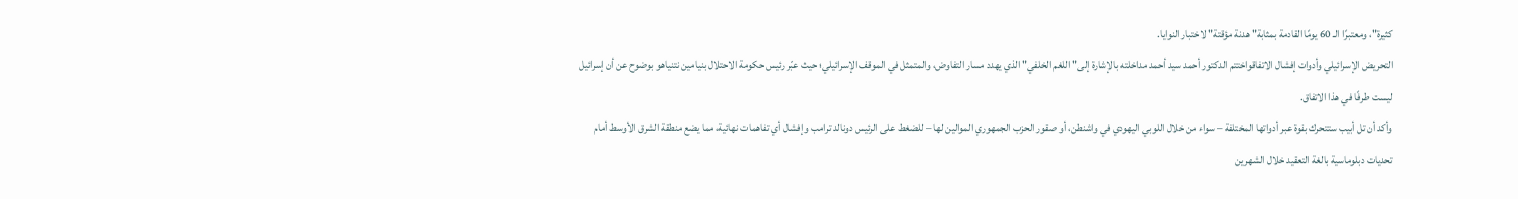كثيرة"، ومعتبرًا الـ 60 يومًا القادمة بمثابة" هدنة مؤقتة" لاختبار النوايا.
التحريض الإسرائيلي وأدوات إفشال الاتفاقواختتم الدكتور أحمد سيد أحمد مداخلته بالإشارة إلى" اللغم الخلفي" الذي يهدد مسار التفاوض، والمتمثل في الموقف الإسرائيلي؛ حيث عبّر رئيس حكومة الاحتلال بنيامين نتنياهو بوضوح عن أن إسرائيل ليست طرفًا في هذا الاتفاق.
وأكد أن تل أبيب ستتحرك بقوة عبر أدواتها المختلفة – سواء من خلال اللوبي اليهودي في واشنطن، أو صقور الحزب الجمهوري الموالين لها – للضغط على الرئيس دونالد ترامب وإفشال أي تفاهمات نهائية، مما يضع منطقة الشرق الأوسط أمام تحديات دبلوماسية بالغة التعقيد خلال الشهرين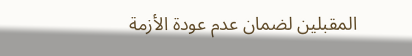المقبلين لضمان عدم عودة الأزمة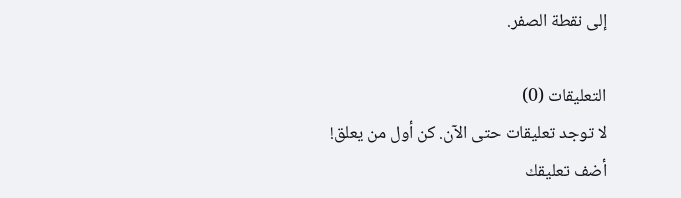إلى نقطة الصفر.

التعليقات (0)
لا توجد تعليقات حتى الآن. كن أول من يعلق!
أضف تعليقك